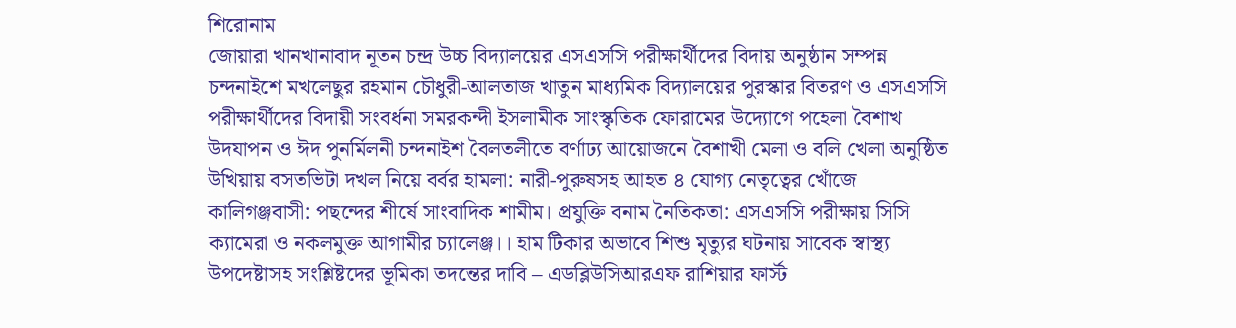শিরোনাম
জোয়ারা খানখানাবাদ নূতন চন্দ্র উচ্চ বিদ্যালয়ের এসএসসি পরীক্ষার্থীদের বিদায় অনুষ্ঠান সম্পন্ন চন্দনাইশে মখলেছুর রহমান চৌধুরী-আলতাজ খাতুন মাধ্যমিক বিদ্যালয়ের পুরস্কার বিতরণ ও এসএসসি পরীক্ষার্থীদের বিদায়ী সংবর্ধনা সমরকন্দী ইসলামীক সাংস্কৃতিক ফোরামের উদ্যোগে পহেলা বৈশাখ উদযাপন ও ঈদ পুনর্মিলনী চন্দনাইশ বৈলতলীতে বর্ণাঢ্য আয়োজনে বৈশাখী মেলা ও বলি খেলা অনুষ্ঠিত উখিয়ায় বসতভিটা দখল নিয়ে বর্বর হামলা: নারী-পুরুষসহ আহত ৪ যোগ্য নেতৃত্বের খোঁজে কালিগঞ্জবাসী: পছন্দের শীর্ষে সাংবাদিক শামীম। প্রযুক্তি বনাম নৈতিকতা: এসএসসি পরীক্ষায় সিসি ক্যামেরা ও নকলমুক্ত আগামীর চ্যালেঞ্জ।। হাম টিকার অভাবে শিশু মৃত্যুর ঘটনায় সাবেক স্বাস্থ্য উপদেষ্টাসহ সংশ্লিষ্টদের ভূমিকা তদন্তের দাবি – এডব্লিউসিআরএফ রাশিয়ার ফার্স্ট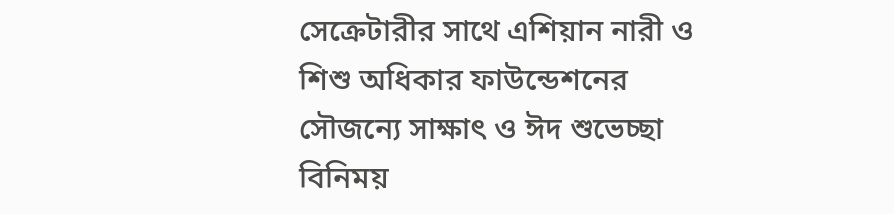সেক্রেটারীর সাথে এশিয়ান নারী ও শিশু অধিকার ফাউন্ডেশনের সৌজন্যে সাক্ষাৎ ও ঈদ শুভেচ্ছা বিনিময়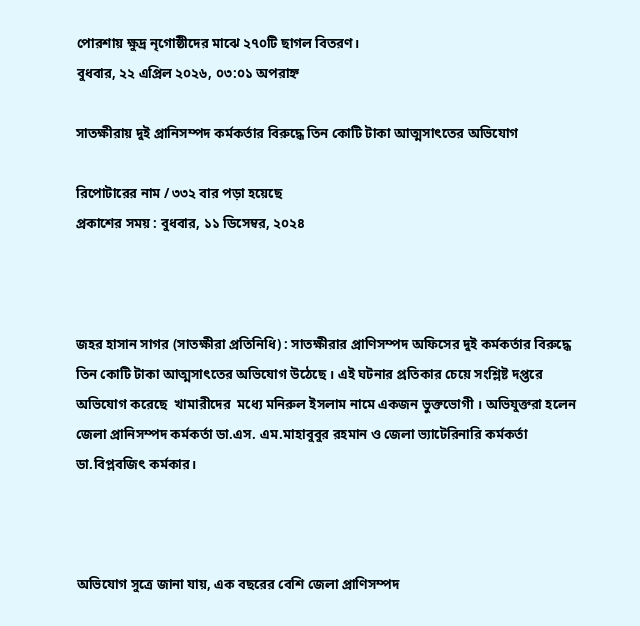পোরশায় ক্ষুদ্র নৃগোষ্ঠীদের মাঝে ২৭০টি ছাগল বিতরণ।
বুধবার, ২২ এপ্রিল ২০২৬, ০৩:০১ অপরাহ্ন

সাতক্ষীরায় দুই প্রানিসম্পদ কর্মকর্তার বিরুদ্ধে তিন কোটি টাকা আত্মসাৎতের অভিযোগ

রিপোটারের নাম / ৩৩২ বার পড়া হয়েছে
প্রকাশের সময় : বুধবার, ১১ ডিসেম্বর, ২০২৪



জহর হাসান সাগর (সাতক্ষীরা প্রতিনিধি) : সাতক্ষীরার প্রাণিসম্পদ অফিসের দুই কর্মকর্তার বিরুদ্ধে তিন কোটি টাকা আত্মসাৎতের অভিযোগ উঠেছে । এই ঘটনার প্রতিকার চেয়ে সংশ্লিষ্ট দপ্তরে অভিযোগ করেছে  খামারীদের  মধ্যে মনিরুল ইসলাম নামে একজন ভুক্তভোগী । অভিযুক্তরা হলেন জেলা প্রানিসম্পদ কর্মকর্তা ডা.এস. এম.মাহাবুবুর রহমান ও জেলা ভ্যাটেরিনারি কর্মকর্তা ডা.বিপ্লবজিৎ কর্মকার।



অভিযোগ সুত্রে জানা যায়, এক বছরের বেশি জেলা প্রাণিসম্পদ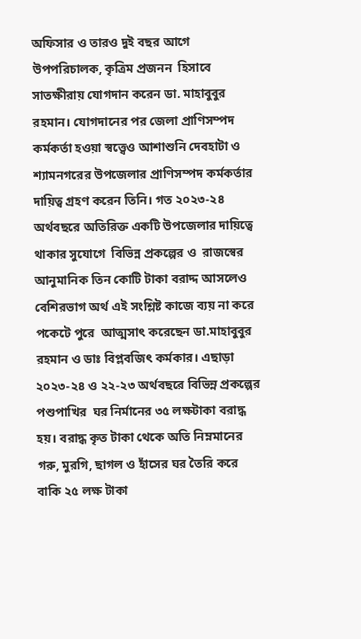অফিসার ও তারও দুই বছর আগে উপপরিচালক, কৃত্রিম প্রজনন  হিসাবে সাতক্ষীরায় যোগদান করেন ডা. মাহাবুবুর রহমান। যোগদানের পর জেলা প্রাণিসম্পদ কর্মকর্তা হওয়া স্বত্ত্বেও আশাশুনি দেবহাটা ও শ্যামনগরের উপজেলার প্রাণিসম্পদ কর্মকর্তার দায়িত্ব গ্রহণ করেন তিনি। গত ২০২৩-২৪ অর্থবছরে অতিরিক্ত একটি উপজেলার দায়িত্বে থাকার সুযোগে  বিভিন্ন প্রকল্পের ও  রাজস্বের আনুমানিক তিন কোটি টাকা বরাদ্দ আসলেও বেশিরভাগ অর্থ এই সংশ্লিষ্ট কাজে ব্যয় না করে পকেটে পুরে  আত্মসাৎ করেছেন ডা.মাহাবুবুর রহমান ও ডাঃ বিপ্লবজিৎ কর্মকার। এছাড়া ২০২৩-২৪ ও ২২-২৩ অর্থবছরে বিভিন্ন প্রকল্পের পশুপাখির  ঘর নির্মানের ৩৫ লক্ষটাকা বরাদ্ধ হয়। বরাদ্ধ কৃত টাকা থেকে অতি নিম্নমানের গরু, মুরগি, ছাগল ও হাঁসের ঘর তৈরি করে বাকি ২৫ লক্ষ টাকা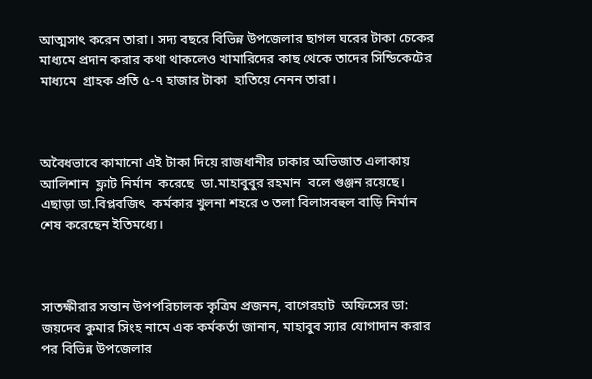আত্মসাৎ করেন তারা। সদ্য বছরে বিভিন্ন উপজেলার ছাগল ঘরের টাকা চেকের মাধ্যমে প্রদান করার কথা থাকলেও খামারিদের কাছ থেকে তাদের সিন্ডিকেটের মাধ্যমে  গ্রাহক প্রতি ৫-৭ হাজার টাকা  হাতিয়ে নেনন তারা।



অবৈধভাবে কামানো এই টাকা দিয়ে রাজধানীর ঢাকার অভিজাত এলাকায়  আলিশান  ফ্লাট নির্মান  করেছে  ডা.মাহাবুবুর রহমান  বলে গুঞ্জন রয়েছে। এছাড়া ডা.বিপ্লবজিৎ  কর্মকার খুলনা শহরে ৩ তলা বিলাসবহুল বাড়ি নির্মান শেষ করেছেন ইতিমধ্যে।



সাতক্ষীরার সন্তান উপপরিচালক কৃত্রিম প্রজনন, বাগেরহাট  অফিসের ডা: জয়দেব কুমার সিংহ নামে এক কর্মকর্তা জানান, মাহাবুব স্যার যোগাদান করার পর বিভিন্ন উপজেলার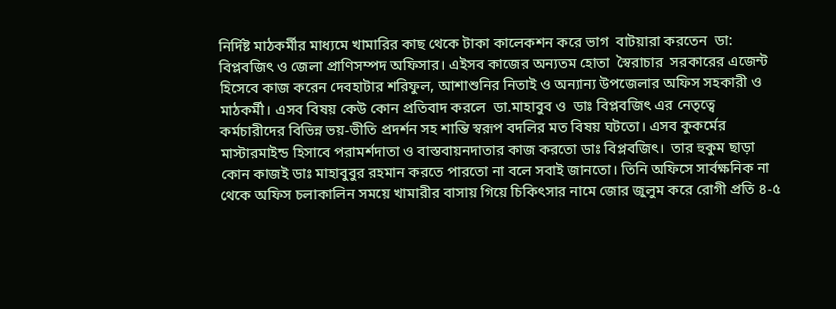নির্দিষ্ট মাঠকর্মীর মাধ্যমে খামারির কাছ থেকে টাকা কালেকশন করে ভাগ  বাটয়ারা করতেন  ডা: বিপ্লবজিৎ ও জেলা প্রাণিসম্পদ অফিসার। এইসব কাজের অন্যতম হোতা  স্বৈরাচার  সরকারের এজেন্ট হিসেবে কাজ করেন দেবহাটার শরিফুল, আশাশুনির নিতাই ও অন্যান্য উপজেলার অফিস সহকারী ও মাঠকর্মী। এসব বিষয় কেউ কোন প্রতিবাদ করলে  ডা.মাহাবুব ও  ডাঃ বিপ্লবজিৎ এর নেতৃত্বে কর্মচারীদের বিভিন্ন ভয়-ভীতি প্রদর্শন সহ শান্তি স্বরূপ বদলির মত বিষয় ঘটতো। এসব কুকর্মের মাস্টারমাইন্ড হিসাবে পরামর্শদাতা ও বাস্তবায়নদাতার কাজ করতো ডাঃ বিপ্লবজিৎ।  তার হুকুম ছাড়া কোন কাজই ডাঃ মাহাবুবুর রহমান করতে পারতো না বলে সবাই জানতো। তিনি অফিসে সার্বক্ষনিক না থেকে অফিস চলাকালিন সময়ে খামারীর বাসায় গিয়ে চিকিৎসার নামে জোর জুলুম করে রোগী প্রতি ৪-৫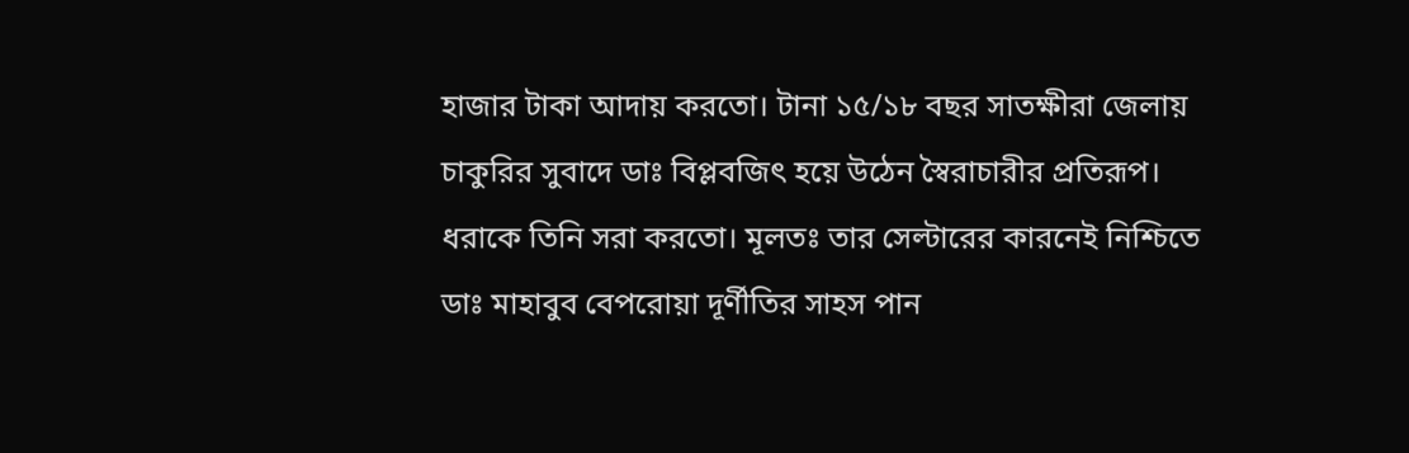হাজার টাকা আদায় করতো। টানা ১৫/১৮ বছর সাতক্ষীরা জেলায়   চাকুরির সুবাদে ডাঃ বিপ্লবজিৎ হয়ে উঠেন স্বৈরাচারীর প্রতিরূপ। ধরাকে তিনি সরা করতো। মূলতঃ তার সেল্টারের কারনেই নিশ্চিতে ডাঃ মাহাবুব বেপরোয়া দূর্ণীতির সাহস পান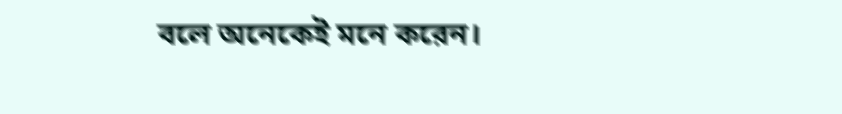বলে অনেকেই মনে করেন।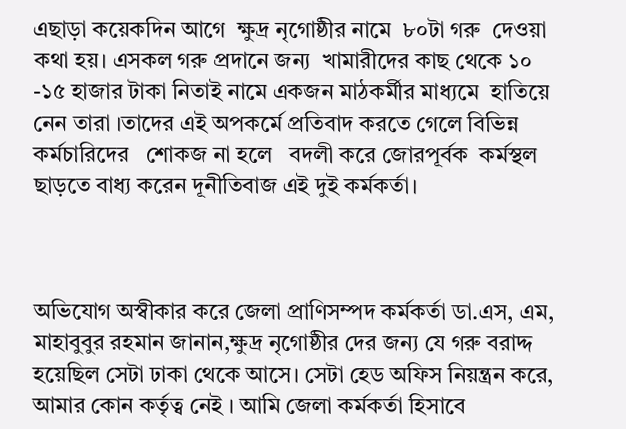এছাড়া কয়েকদিন আগে  ক্ষুদ্র নৃগোষ্ঠীর নামে  ৮০টা গরু  দেওয়া কথা হয়। এসকল গরু প্রদানে জন্য  খামারীদের কাছ থেকে ১০ -১৫ হাজার টাকা নিতাই নামে একজন মাঠকর্মীর মাধ্যমে  হাতিয়ে নেন তারা ।তাদের এই অপকর্মে প্রতিবাদ করতে গেলে বিভিন্ন কর্মচারিদের   শোকজ না হলে   বদলী করে জোরপূর্বক  কর্মস্থল ছাড়তে বাধ্য করেন দূনীতিবাজ এই দুই কর্মকর্তা।



অভিযোগ অস্বীকার করে জেলা প্রাণিসম্পদ কর্মকর্তা ডা.এস, এম, মাহাবুবুর রহমান জানান,ক্ষুদ্র নৃগোষ্ঠীর দের জন্য যে গরু বরাদ্দ হয়েছিল সেটা ঢাকা থেকে আসে। সেটা হেড অফিস নিয়ন্ত্রন করে, আমার কোন কর্তৃত্ব নেই । আমি জেলা কর্মকর্তা হিসাবে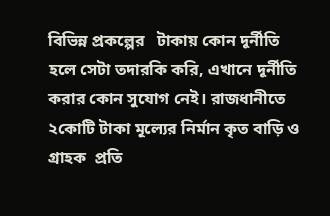বিভিন্ন প্রকল্পের   টাকায় কোন দূর্নীতি হলে সেটা তদারকি করি, এখানে দূর্নীতি করার কোন সুযোগ নেই। রাজধানীতে ২কোটি টাকা মূল্যের নির্মান কৃত বাড়ি ও গ্রাহক  প্রতি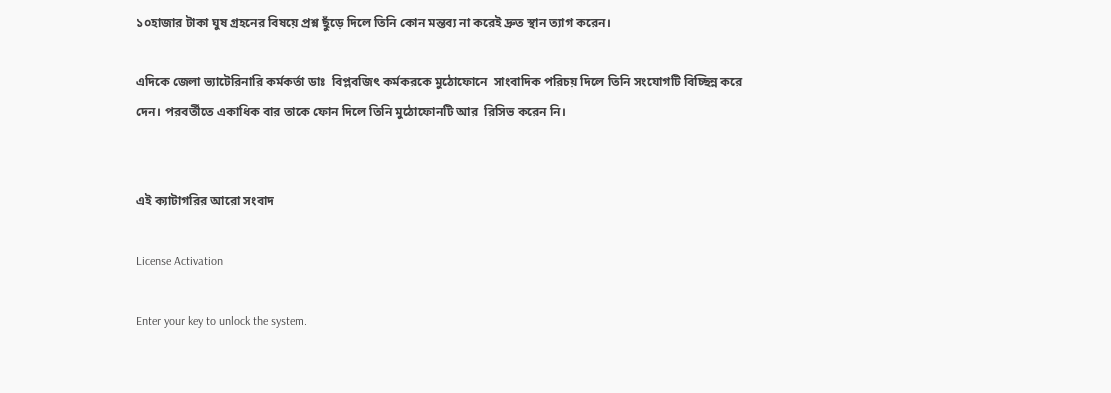১০হাজার টাকা ঘুষ গ্রহনের বিষয়ে প্রশ্ন ছুঁড়ে দিলে তিনি কোন মন্তব্য না করেই দ্রুত স্থান ত্যাগ করেন।

এদিকে জেলা ভ্যাটেরিনারি কর্মকর্তা ডাঃ  বিপ্লবজিৎ কর্মকরকে মুঠোফোনে  সাংবাদিক পরিচয় দিলে তিনি সংযোগটি বিচ্ছিন্ন করে দেন। পরবর্তীতে একাধিক বার তাকে ফোন দিলে তিনি মুঠোফোনটি আর  রিসিভ করেন নি।


এই ক্যাটাগরির আরো সংবাদ

License Activation

Enter your key to unlock the system.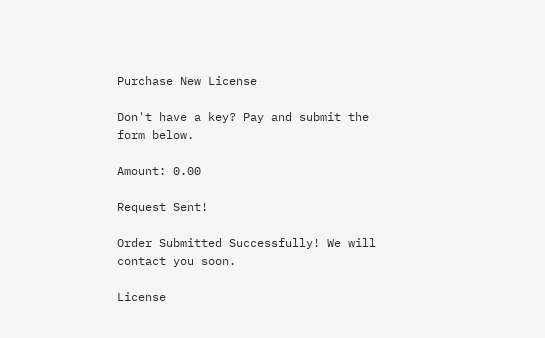Purchase New License

Don't have a key? Pay and submit the form below.

Amount: 0.00

Request Sent!

Order Submitted Successfully! We will contact you soon.

License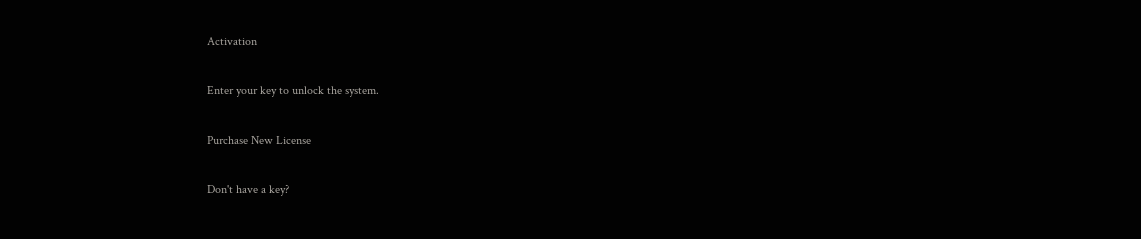Activation

Enter your key to unlock the system.

Purchase New License

Don't have a key?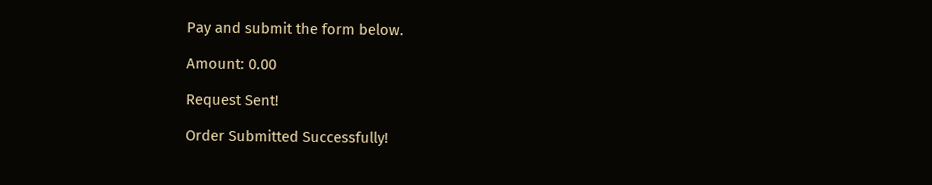Pay and submit the form below.

Amount: 0.00

Request Sent!

Order Submitted Successfully!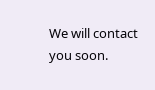We will contact you soon.